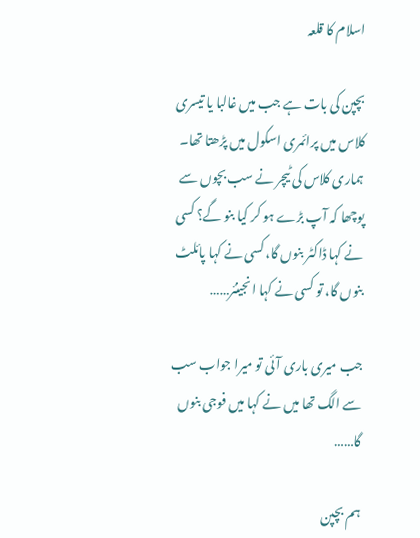اسلام کا قلعہ

بچپن کی بات ہے جب میں غالبا یا تیسری کلاس میں پرائمری اسکول میں پڑھتا تھا۔ ہماری کلاس کی ٹیچر نے سب بچوں سے پوچھا کہ آپ بڑے ہو کر کیا بنو گے؟ کسی نے کہا ڈاکٹر بنوں گا، کسی نے کہا پائلٹ بنوں گا، تو کسی نے کہا انجینئر……

جب میری باری آئی تو میرا جواب سب سے الگ تھا میں نے کہا میں فوجی بنوں گا……

ہم بچپن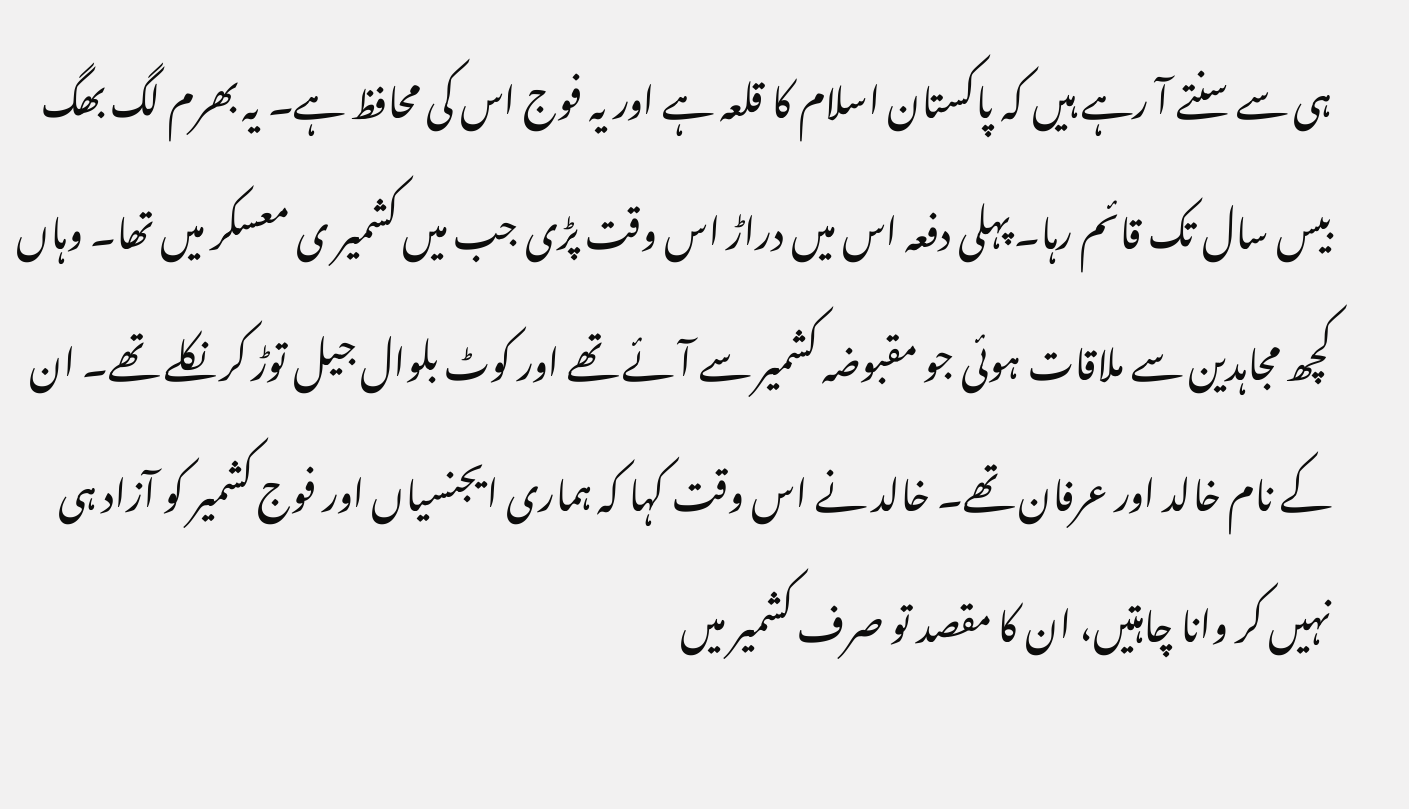ہی سے سنتے آ رہے ہیں کہ پاکستان اسلام کا قلعہ ہے اور یہ فوج اس کی محافظ ہے۔ یہ بھرم لگ بھگ بیس سال تک قائم رہا۔ پہلی دفعہ اس میں دراڑ اس وقت پڑی جب میں کشمیر ی معسکر میں تھا۔ وہاں کچھ مجاہدین سے ملاقات ہوئی جو مقبوضہ کشمیر سے آئے تھے اور کوٹ بلوال جیل توڑ کر نکلے تھے۔ ان کے نام خالد اور عرفان تھے۔ خالد نے اس وقت کہا کہ ہماری ایجنسیاں اور فوج کشمیر کو آزاد ہی نہیں کر وانا چاہتیں، ان کا مقصد تو صرف کشمیر میں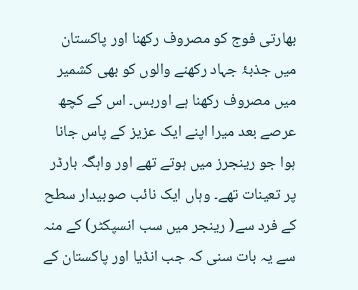بھارتی فوج کو مصروف رکھنا اور پاکستان میں جذبۂ جہاد رکھنے والوں کو بھی کشمیر میں مصروف رکھنا ہے اوربس۔ اس کے کچھ عرصے بعد میرا اپنے ایک عزیز کے پاس جانا ہوا جو رینجرز میں ہوتے تھے اور واہگہ بارڈر پر تعینات تھے۔ وہاں ایک نائب صوبیدار سطح کے فرد سے( رینجر میں سب انسپکٹر) کے منہ سے یہ بات سنی کہ جب انڈیا اور پاکستان کے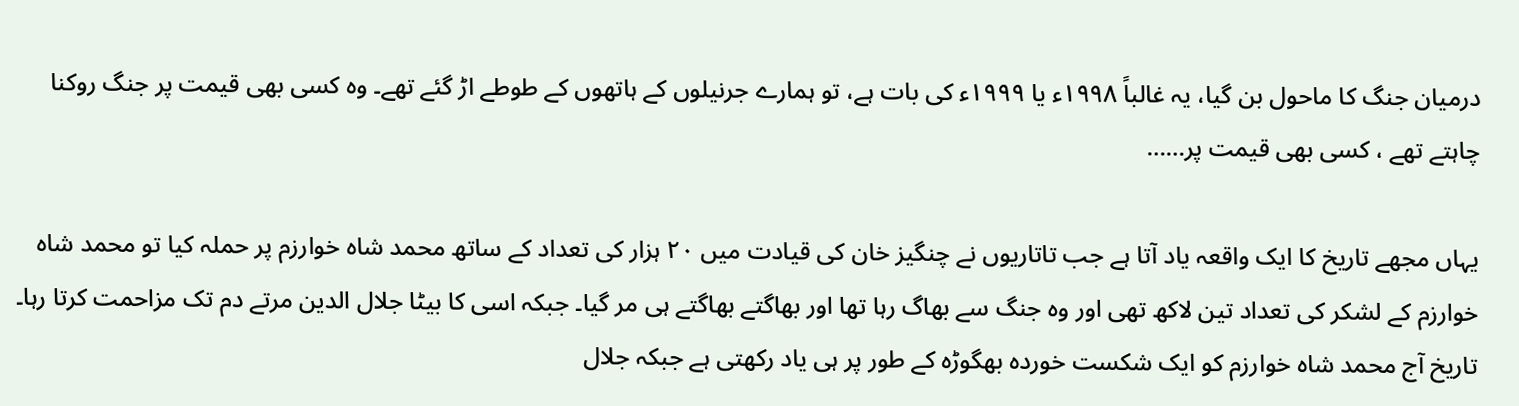درمیان جنگ کا ماحول بن گیا، یہ غالباً ۱۹۹۸ء یا ۱۹۹۹ء کی بات ہے، تو ہمارے جرنیلوں کے ہاتھوں کے طوطے اڑ گئے تھے۔ وہ کسی بھی قیمت پر جنگ روکنا چاہتے تھے ، کسی بھی قیمت پر……

یہاں مجھے تاریخ کا ایک واقعہ یاد آتا ہے جب تاتاریوں نے چنگیز خان کی قیادت میں ۲۰ ہزار کی تعداد کے ساتھ محمد شاہ خوارزم پر حملہ کیا تو محمد شاہ خوارزم کے لشکر کی تعداد تین لاکھ تھی اور وہ جنگ سے بھاگ رہا تھا اور بھاگتے بھاگتے ہی مر گیا۔ جبکہ اسی کا بیٹا جلال الدین مرتے دم تک مزاحمت کرتا رہا۔ تاریخ آج محمد شاہ خوارزم کو ایک شکست خوردہ بھگوڑہ کے طور پر ہی یاد رکھتی ہے جبکہ جلال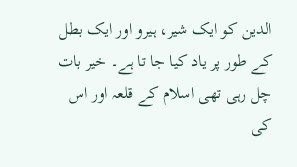الدین کو ایک شیر، ہیرو اور ایک بطل کے طور پر یاد کیا جا تا ہے۔ خیر بات چل رہی تھی اسلام کے قلعہ اور اس کی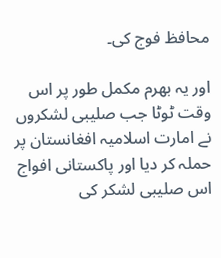محافظ فوج کی۔

اور یہ بھرم مکمل طور پر اس وقت ٹوٹا جب صلیبی لشکروں نے امارت اسلامیہ افغانستان پر حملہ کر دیا اور پاکستانی افواج اس صلیبی لشکر کی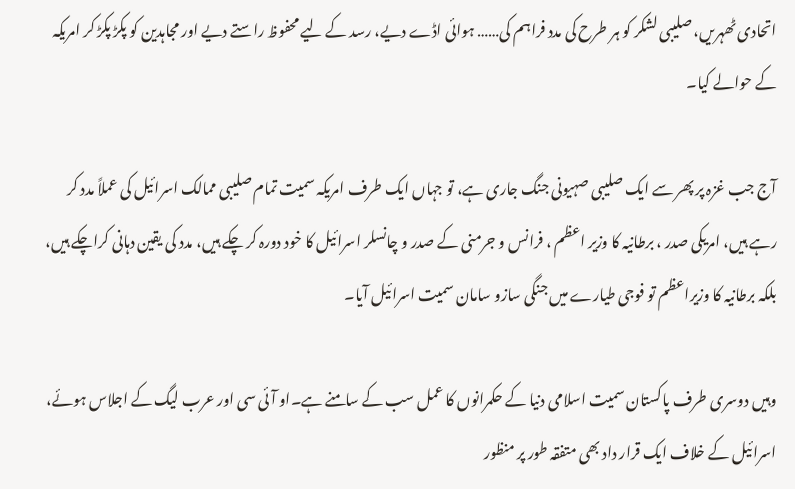اتحادی ٹھہریں، صلیبی لشکر کو ہر طرح کی مدد فراہم کی…… ہوائی اڈے دیے، رسد کے لیے محفوظ راستے دیے اور مجاہدین کو پکڑ پکڑ کر امریکہ کے حوالے کیا۔

آج جب غزہ پر پھر سے ایک صلیبی صہیونی جنگ جاری ہے، تو جہاں ایک طرف امریکہ سمیت تمام صلیبی ممالک اسرائیل کی عملاً مدد کر رہے ہیں، امریکی صدر ، برطانیہ کا وزیر اعظم ، فرانس و جرمنی کے صدر و چانسلر اسرائیل کا خود دورہ کر چکے ہیں، مدد کی یقین دہانی کراچکے ہیں، بلکہ برطانیہ کا وزیراعظم تو فوجی طیارے میں جنگی سازو سامان سمیت اسرائیل آیا۔

وہیں دوسری طرف پاکستان سمیت اسلامی دنیا کے حکمرانوں کا عمل سب کے سامنے ہے۔او آئی سی اور عرب لیگ کے اجلاس ہوئے، اسرائیل کے خلاف ایک قرار داد بھی متفقہ طور پر منظور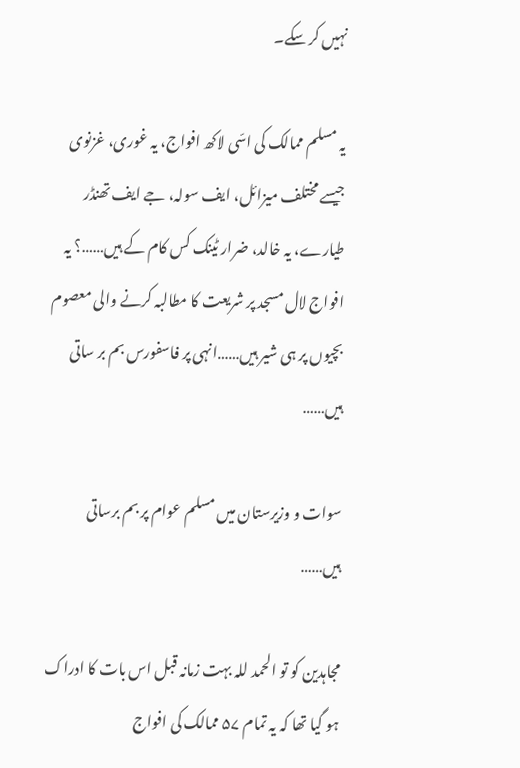نہیں کر سکے۔

یہ مسلم ممالک کی اسّی لاکھ افواج، یہ غوری، غزنوی جیسے مختلف میزائل، ایف سولہ، جے ایف تھنڈر طیارے، یہ خالد، ضرار ٹینک کس کام کے ہیں……؟ یہ افواج لال مسجد پر شریعت کا مطالبہ کرنے والی معصوم بچیوں پر ہی شیر ہیں……انہی پر فاسفورس بم بر ساتی ہیں……

سوات و وزیرستان میں مسلم عوام پر بم برساتی ہیں……

مجاہدین کو تو الحمد للہ بہت زمانہ قبل اس بات کا ادراک ہو گیا تھا کہ یہ تمام ۵۷ ممالک کی افواج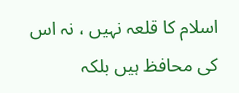اسلام کا قلعہ نہیں ، نہ اس کی محافظ ہیں بلکہ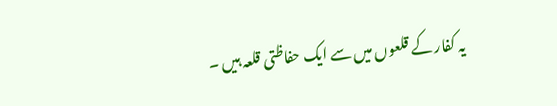یہ کفار کے قلعوں میں سے ایک حفاظتی قلعہ ہیں ۔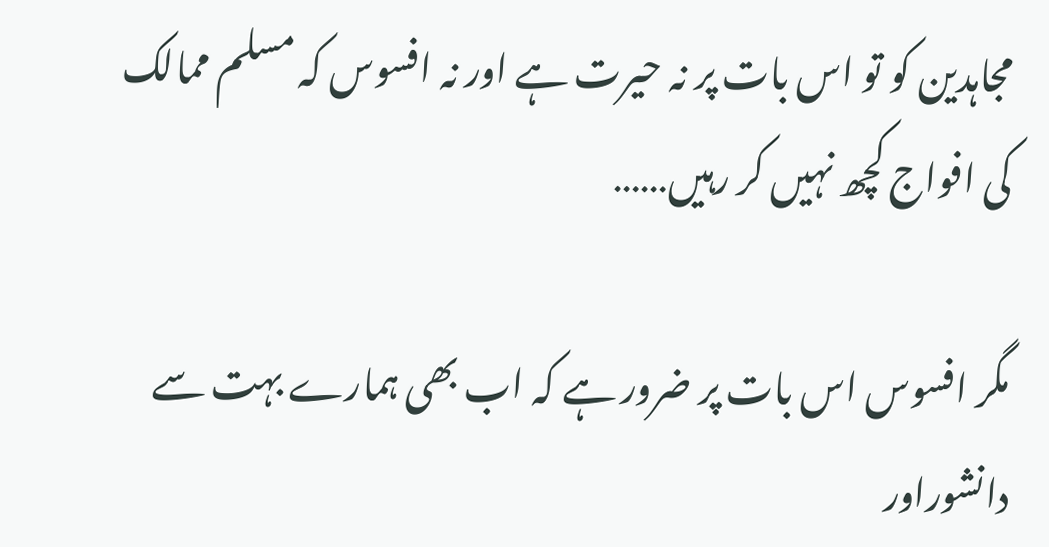مجاہدین کو تو اس بات پر نہ حیرت ہے اور نہ افسوس کہ مسلم ممالک کی افواج کچھ نہیں کر رہیں……

مگر افسوس اس بات پر ضرور ہے کہ اب بھی ہمارے بہت سے دانشوراور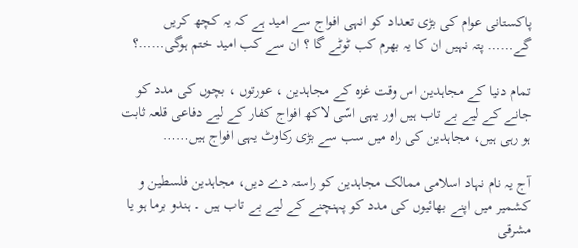پاکستانی عوام کی بڑی تعداد کو انہی افواج سے امید ہے کہ یہ کچھ کریں گے…… پتہ نہیں ان کا یہ بھرم کب ٹوٹے گا ؟ ان سے کب امید ختم ہوگی……؟

تمام دنیا کے مجاہدین اس وقت غزہ کے مجاہدین ، عورتوں ، بچوں کی مدد کو جانے کے لیے بے تاب ہیں اور یہی اسّی لاکھ افواج کفار کے لیے دفاعی قلعہ ثابت ہو رہی ہیں، مجاہدین کی راہ میں سب سے بڑی رکاوٹ یہی افواج ہیں……

آج یہ نام نہاد اسلامی ممالک مجاہدین کو راستہ دے دیں، مجاہدین فلسطین و کشمیر میں اپنے بھائیوں کی مدد کو پہنچنے کے لیے بے تاب ہیں ۔ ہندو برما ہو یا مشرقی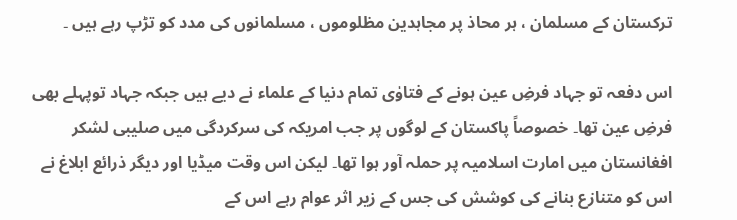ترکستان کے مسلمان ، ہر محاذ پر مجاہدین مظلوموں ، مسلمانوں کی مدد کو تڑپ رہے ہیں ۔

اس دفعہ تو جہاد فرضِ عین ہونے کے فتاوٰی تمام دنیا کے علماء نے دیے ہیں جبکہ جہاد توپہلے بھی فرضِ عین تھا۔ خصوصاً پاکستان کے لوگوں پر جب امریکہ کی سرکردگی میں صلیبی لشکر افغانستان میں امارت اسلامیہ پر حملہ آور ہوا تھا۔ لیکن اس وقت میڈیا اور دیگر ذرائع ابلاغ نے اس کو متنازع بنانے کی کوشش کی جس کے زیر اثر عوام رہے اس کے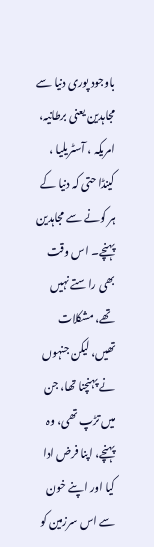باوجود پوری دنیا سے مجاہدین یعنی برطانیہ، امریکہ ، آسٹریلیا ، کینڈا حتی کہ دنیا کے ہر کونے سے مجاہدین پہنچے۔ اس وقت بھی راستے نہیں تھے، مشکلات تھیں، لیکن جنہوں نے پہنچنا تھا، جن میں تڑپ تھی، وہ پہنچے، اپنا فرض ادا کیا اور اپنے خون سے اس سرزمین کو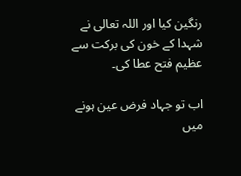رنگین کیا اور اللہ تعالی نے شہدا کے خون کی برکت سے عظیم فتح عطا کی۔

اب تو جہاد فرض عین ہونے میں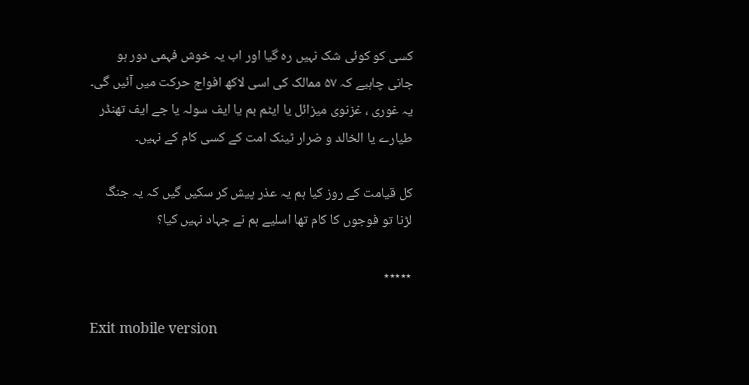کسی کو کوئی شک نہیں رہ گیا اور اب یہ خوش فہمی دور ہو جانی چاہیے کہ ۵۷ ممالک کی اسی لاکھ افواج حرکت میں آئیں گی۔ یہ غوری ، غزنوی میزائل یا ایٹم بم یا ایف سولہ یا جے ایف تھنڈر طیارے یا الخالد و ضرار ٹینک امت کے کسی کام کے نہیں۔

کل قیامت کے روز کیا ہم یہ عذر پیش کر سکیں گیں کہ یہ جنگ لڑنا تو فوجوں کا کام تھا اسلیے ہم نے جہاد نہیں کیا؟

٭٭٭٭٭

Exit mobile version